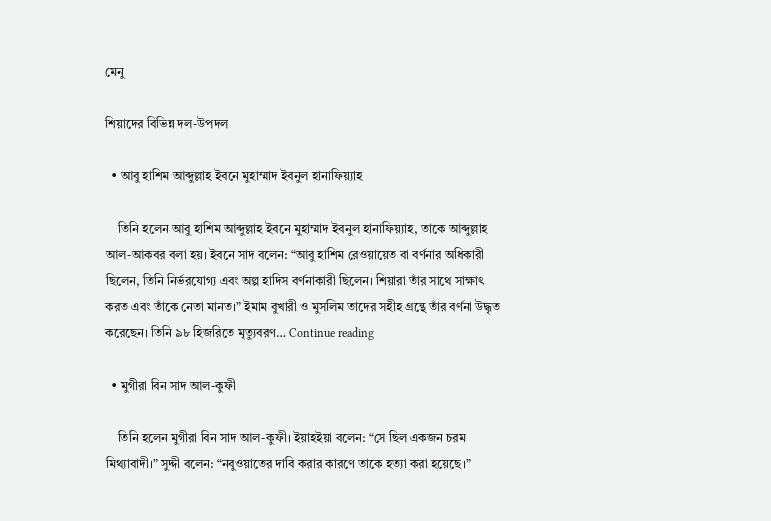মেনু

শিয়াদের বিভিন্ন দল-উপদল

  • আবু হাশিম আব্দুল্লাহ ইবনে মুহাম্মাদ ইবনুল হানাফিয়্যাহ

    তিনি হলেন আবু হাশিম আব্দুল্লাহ ইবনে মুহাম্মাদ ইবনুল হানাফিয়্যাহ, তাকে আব্দুল্লাহ আল-আকবর বলা হয়। ইবনে সাদ বলেন: “আবু হাশিম রেওয়ায়েত বা বর্ণনার অধিকারী ছিলেন, তিনি নির্ভরযোগ্য এবং অল্প হাদিস বর্ণনাকারী ছিলেন। শিয়ারা তাঁর সাথে সাক্ষাৎ করত এবং তাঁকে নেতা মানত।” ইমাম বুখারী ও মুসলিম তাদের সহীহ গ্রন্থে তাঁর বর্ণনা উদ্ধৃত করেছেন। তিনি ৯৮ হিজরিতে মৃত্যুবরণ… Continue reading

  • মুগীরা বিন সাদ আল-কুফী

    তিনি হলেন মুগীরা বিন সাদ আল-কুফী। ইয়াহইয়া বলেন: “সে ছিল একজন চরম মিথ্যাবাদী।” সুদ্দী বলেন: “নবুওয়াতের দাবি করার কারণে তাকে হত্যা করা হয়েছে।”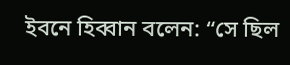ইবনে হিব্বান বলেন: “সে ছিল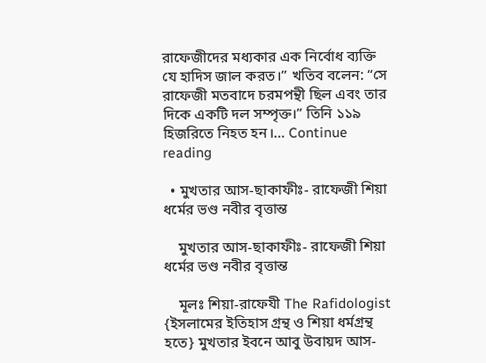রাফেজীদের মধ্যকার এক নির্বোধ ব্যক্তি যে হাদিস জাল করত।” খতিব বলেন: “সে রাফেজী মতবাদে চরমপন্থী ছিল এবং তার দিকে একটি দল সম্পৃক্ত।” তিনি ১১৯ হিজরিতে নিহত হন।… Continue reading

  • মুখতার আস-ছাকাফীঃ- রাফেজী শিয়া ধর্মের ভণ্ড নবীর বৃত্তান্ত

    মুখতার আস-ছাকাফীঃ- রাফেজী শিয়া ধর্মের ভণ্ড নবীর বৃত্তান্ত

    মূলঃ শিয়া-রাফেযী The Rafidologist {ইসলামের ইতিহাস গ্রন্থ ও শিয়া ধর্মগ্রন্থ হতে} মুখতার ইবনে আবু উবায়দ আস-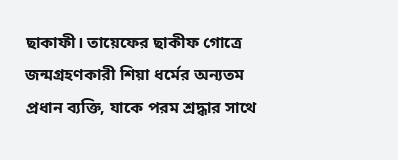ছাকাফী। তায়েফের ছাকীফ গোত্রে জন্মগ্রহণকারী শিয়া ধর্মের অন্যতম প্রধান ব্যক্তি, যাকে পরম শ্রদ্ধার সাথে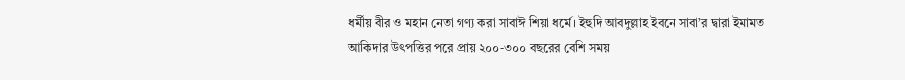ধর্মীয় বীর ও মহান নেতা গণ্য করা সাবাঈ শিয়া ধর্মে। ইহুদি আবদুল্লাহ ইবনে সাবা’র দ্বারা ইমামত আকিদার উৎপত্তির পরে প্রায় ২০০-৩০০ বছরের বেশি সময়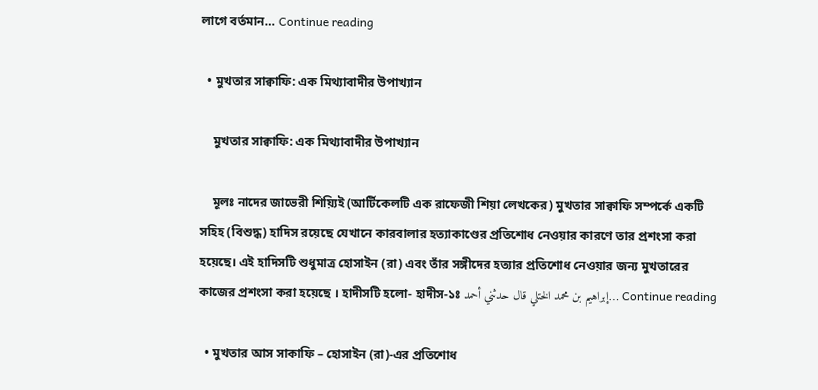লাগে বর্তমান… Continue reading

  • মুখতার সাক্বাফি: এক মিথ্যাবাদীর উপাখ্যান

    মুখতার সাক্বাফি: এক মিথ্যাবাদীর উপাখ্যান

    মূলঃ নাদের জাভেরী শিয়্যিই (আর্টিকেলটি এক রাফেজী শিয়া লেখকের) মুখতার সাক্বাফি সম্পর্কে একটি সহিহ (বিশুদ্ধ) হাদিস রয়েছে যেখানে কারবালার হত্যাকাণ্ডের প্রতিশোধ নেওয়ার কারণে তার প্রশংসা করা হয়েছে। এই হাদিসটি শুধুমাত্র হোসাইন (রা) এবং তাঁর সঙ্গীদের হত্যার প্রতিশোধ নেওয়ার জন্য মুখতারের কাজের প্রশংসা করা হয়েছে । হাদীসটি হলো- হাদীস-১ঃ إبراهيم بن محمد الختلي قال حدثني أحمد… Continue reading

  • মুখতার আস সাকাফি – হোসাইন (রা)-এর প্রতিশোধ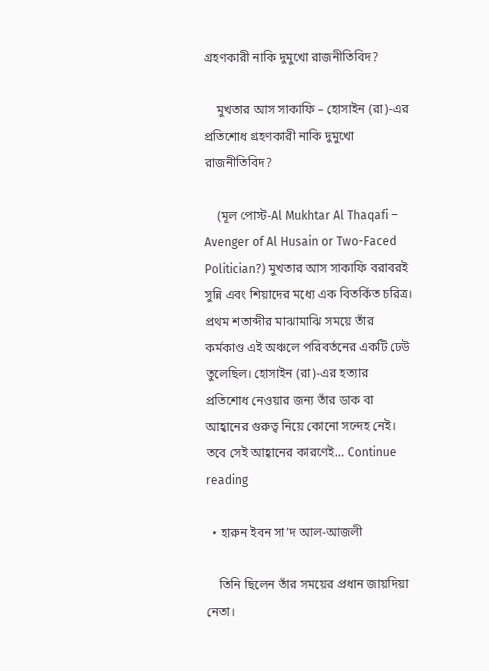গ্রহণকারী নাকি দুমুখো রাজনীতিবিদ?

    মুখতার আস সাকাফি – হোসাইন (রা)-এর প্রতিশোধ গ্রহণকারী নাকি দুমুখো রাজনীতিবিদ?

    (মূল পোস্ট-Al Mukhtar Al Thaqafi – Avenger of Al Husain or Two-Faced Politician?) মুখতার আস সাকাফি বরাবরই সুন্নি এবং শিয়াদের মধ্যে এক বিতর্কিত চরিত্র। প্রথম শতাব্দীর মাঝামাঝি সময়ে তাঁর কর্মকাণ্ড এই অঞ্চলে পরিবর্তনের একটি ঢেউ তুলেছিল। হোসাইন (রা)-এর হত্যার প্রতিশোধ নেওয়ার জন্য তাঁর ডাক বা আহ্বানের গুরুত্ব নিয়ে কোনো সন্দেহ নেই। তবে সেই আহ্বানের কারণেই… Continue reading

  • হারুন ইবন সা’দ আল-আজলী

    তিনি ছিলেন তাঁর সময়ের প্রধান জায়দিয়া নেতা।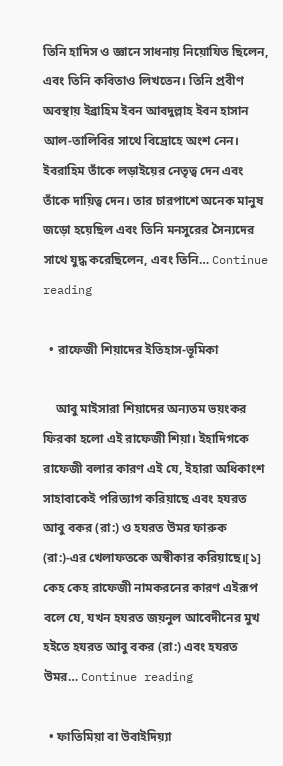তিনি হাদিস ও জ্ঞানে সাধনায় নিয়োযিত ছিলেন, এবং তিনি কবিতাও লিখতেন। তিনি প্রবীণ অবস্থায় ইব্রাহিম ইবন আবদুল্লাহ ইবন হাসান আল-তালিবির সাথে বিদ্রোহে অংশ নেন। ইবরাহিম তাঁকে লড়াইয়ের নেতৃত্ব দেন এবং তাঁকে দায়িত্ব দেন। তার চারপাশে অনেক মানুষ জড়ো হয়েছিল এবং তিনি মনসুরের সৈন্যদের সাথে যুদ্ধ করেছিলেন, এবং তিনি… Continue reading

  • রাফেজী শিয়াদের ইতিহাস-ভূমিকা

    আবু মাইসারা শিয়াদের অন্যতম ভয়ংকর ফিরকা হলো এই রাফেজী শিয়া। ইহাদিগকে রাফেজী বলার কারণ এই যে, ইহারা অধিকাংশ সাহাবাকেই পরিত্যাগ করিয়াছে এবং হযরত আবু বকর (রা:) ও হযরত উমর ফারুক (রা:)-এর খেলাফতকে অস্বীকার করিয়াছে।[১] কেহ কেহ রাফেজী নামকরনের কারণ এইরূপ বলে যে, যখন হযরত জয়নুল আবেদীনের মুখ হইতে হযরত আবু বকর (রা:) এবং হযরত উমর… Continue reading

  • ফাতিমিয়া বা উবাইদিয়্যা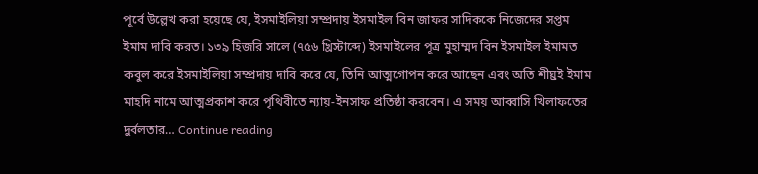পূর্বে উল্লেখ করা হয়েছে যে, ইসমাইলিয়া সম্প্রদায় ইসমাইল বিন জাফর সাদিককে নিজেদের সপ্তম ইমাম দাবি করত। ১৩৯ হিজরি সালে (৭৫৬ খ্রিস্টাব্দে) ইসমাইলের পূত্র মুহাম্মদ বিন ইসমাইল ইমামত কবুল করে ইসমাইলিয়া সম্প্রদায় দাবি করে যে, তিনি আত্মগোপন করে আছেন এবং অতি শীঘ্রই ইমাম মাহদি নামে আত্মপ্রকাশ করে পৃথিবীতে ন্যায়-ইনসাফ প্রতিষ্ঠা করবেন। এ সময় আব্বাসি খিলাফতের দুর্বলতার… Continue reading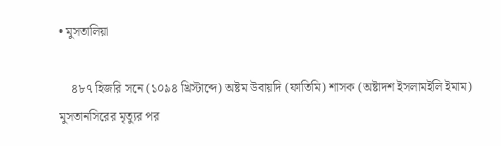• মুসতালিয়া

    ৪৮৭ হিজরি সনে (১০৯৪ খ্রিস্টাব্দে) অষ্টম উবায়দি (ফাতিমি) শাসক (অষ্টাদশ ইসলামইলি ইমাম) মুসতানসিরের মৃত্যুর পর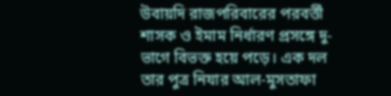উবায়দি রাজপরিবারের পরবর্ত্তী শাসক ও ইমাম নির্ধারণ প্রসঙ্গে দু-ভাগে বিভক্ত হয়ে পড়ে। এক দল তার পুত্র নিযার আল-মুসতাফা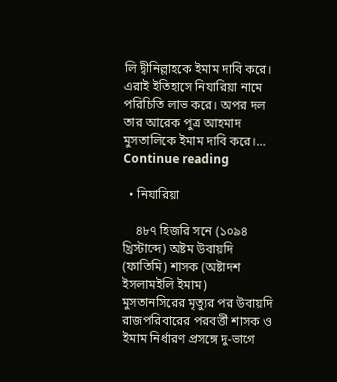লি দ্বীনিল্লাহকে ইমাম দাবি করে। এরাই ইতিহাসে নিযারিয়া নামে পরিচিতি লাভ করে। অপর দল তার আরেক পুত্র আহমাদ মুসতালিকে ইমাম দাবি করে।… Continue reading

  • নিযারিয়া

    ৪৮৭ হিজরি সনে (১০৯৪ খ্রিস্টাব্দে) অষ্টম উবায়দি (ফাতিমি) শাসক (অষ্টাদশ ইসলামইলি ইমাম) মুসতানসিরের মৃত্যুর পর উবায়দি রাজপরিবারের পরবর্ত্তী শাসক ও ইমাম নির্ধারণ প্রসঙ্গে দু-ভাগে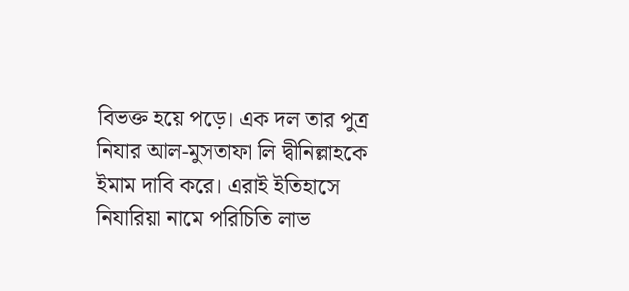বিভক্ত হয়ে পড়ে। এক দল তার পুত্র নিযার আল-মুসতাফা লি দ্বীনিল্লাহকে ইমাম দাবি করে। এরাই ইতিহাসে নিযারিয়া নামে পরিচিতি লাভ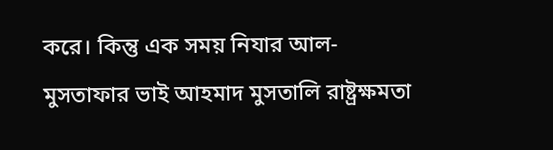করে। কিন্তু এক সময় নিযার আল-মুসতাফার ভাই আহমাদ মুসতালি রাষ্ট্রক্ষমতা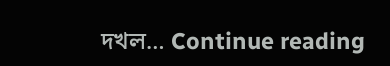দখল… Continue reading